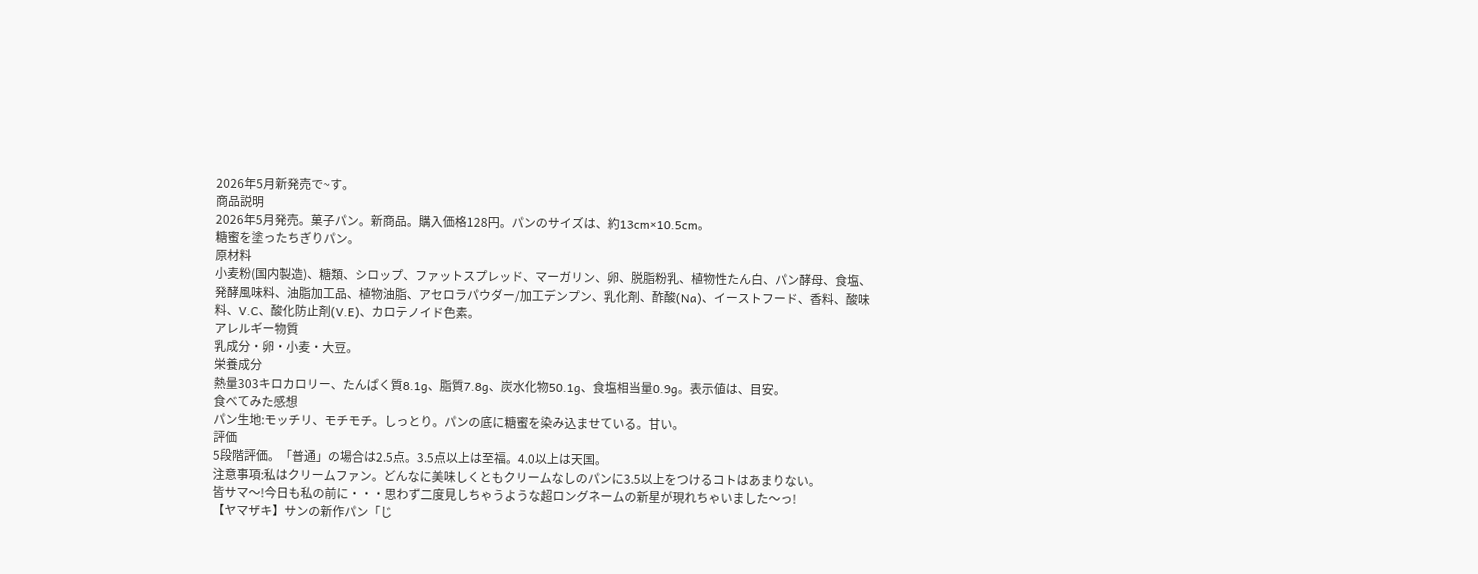2026年5月新発売で~す。
商品説明
2026年5月発売。菓子パン。新商品。購入価格128円。パンのサイズは、約13cm×10.5cm。
糖蜜を塗ったちぎりパン。
原材料
小麦粉(国内製造)、糖類、シロップ、ファットスプレッド、マーガリン、卵、脱脂粉乳、植物性たん白、パン酵母、食塩、発酵風味料、油脂加工品、植物油脂、アセロラパウダー/加工デンプン、乳化剤、酢酸(Na)、イーストフード、香料、酸味料、V.C、酸化防止剤(V.E)、カロテノイド色素。
アレルギー物質
乳成分・卵・小麦・大豆。
栄養成分
熱量303キロカロリー、たんぱく質8.1g、脂質7.8g、炭水化物50.1g、食塩相当量0.9g。表示値は、目安。
食べてみた感想
パン生地:モッチリ、モチモチ。しっとり。パンの底に糖蜜を染み込ませている。甘い。
評価
5段階評価。「普通」の場合は2.5点。3.5点以上は至福。4.0以上は天国。
注意事項:私はクリームファン。どんなに美味しくともクリームなしのパンに3.5以上をつけるコトはあまりない。
皆サマ〜!今日も私の前に・・・思わず二度見しちゃうような超ロングネームの新星が現れちゃいました〜っ!
【ヤマザキ】サンの新作パン「じ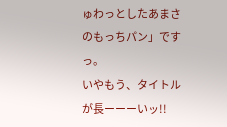ゅわっとしたあまさのもっちパン」ですっ。
いやもう、タイトルが長ーーーいッ!!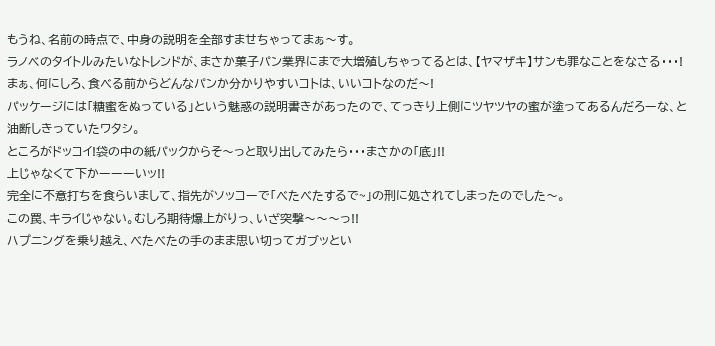もうね、名前の時点で、中身の説明を全部すませちゃってまぁ〜す。
ラノベのタイトルみたいなトレンドが、まさか菓子パン業界にまで大増殖しちゃってるとは、【ヤマザキ】サンも罪なことをなさる・・・!
まぁ、何にしろ、食べる前からどんなパンか分かりやすいコトは、いいコトなのだ〜!
パッケージには「糖蜜をぬっている」という魅惑の説明書きがあったので、てっきり上側にツヤツヤの蜜が塗ってあるんだろーな、と油断しきっていたワタシ。
ところがドッコイ!袋の中の紙パックからそ〜っと取り出してみたら・・・まさかの「底」!!
上じゃなくて下かーーーいッ!!
完全に不意打ちを食らいまして、指先がソッコーで「べたべたするで~」の刑に処されてしまったのでした〜。
この罠、キライじゃない。むしろ期待爆上がりっ、いざ突撃〜〜〜っ!!
ハプニングを乗り越え、べたべたの手のまま思い切ってガブッとい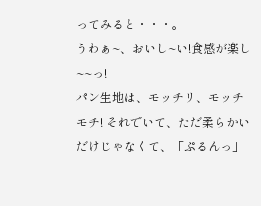ってみると・・・。
うわぁ~、おいし~い!食感が楽し~~っ!
パン生地は、モッチリ、モッチモチ! それでいて、ただ柔らかいだけじゃなくて、「ぷるんっ」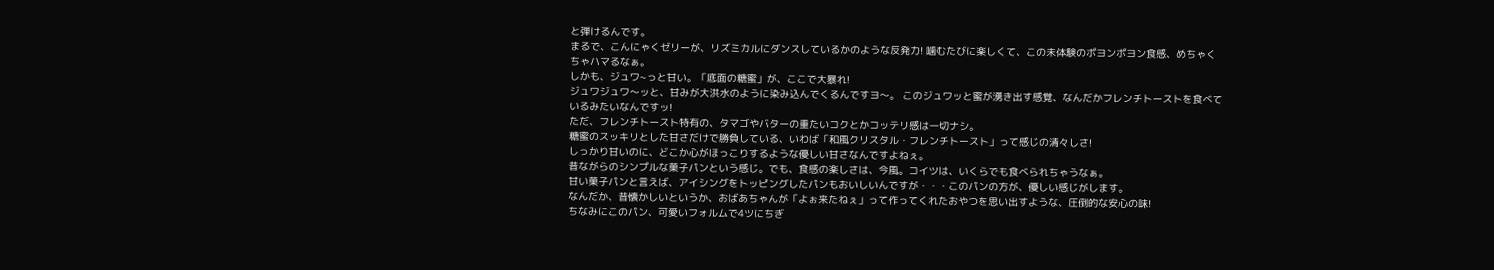と弾けるんです。
まるで、こんにゃくゼリーが、リズミカルにダンスしているかのような反発力! 噛むたびに楽しくて、この未体験のポヨンポヨン食感、めちゃくちゃハマるなぁ。
しかも、ジュワ~っと甘い。「底面の糖蜜」が、ここで大暴れ!
ジュワジュワ〜ッと、甘みが大洪水のように染み込んでくるんですヨ〜。 このジュワッと蜜が湧き出す感覚、なんだかフレンチトーストを食べているみたいなんですッ!
ただ、フレンチトースト特有の、タマゴやバターの重たいコクとかコッテリ感は一切ナシ。
糖蜜のスッキリとした甘さだけで勝負している、いわば「和風クリスタル・フレンチトースト」って感じの清々しさ!
しっかり甘いのに、どこか心がほっこりするような優しい甘さなんですよねぇ。
昔ながらのシンプルな菓子パンという感じ。でも、食感の楽しさは、今風。コイツは、いくらでも食べられちゃうなぁ。
甘い菓子パンと言えば、アイシングをトッピングしたパンもおいしいんですが・・・このパンの方が、優しい感じがします。
なんだか、昔懐かしいというか、おばあちゃんが「よぉ来たねぇ」って作ってくれたおやつを思い出すような、圧倒的な安心の味!
ちなみにこのパン、可愛いフォルムで4ツにちぎ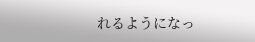れるようになっ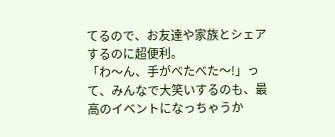てるので、お友達や家族とシェアするのに超便利。
「わ〜ん、手がべたべた〜!」って、みんなで大笑いするのも、最高のイベントになっちゃうか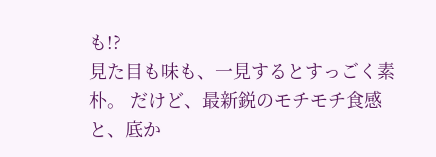も!?
見た目も味も、一見するとすっごく素朴。 だけど、最新鋭のモチモチ食感と、底か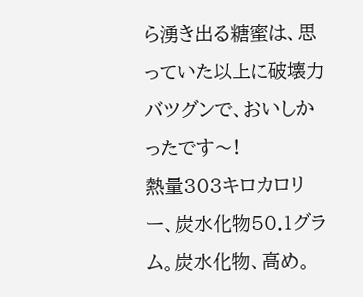ら湧き出る糖蜜は、思っていた以上に破壊力バツグンで、おいしかったです〜!
熱量303キロカロリー、炭水化物50.1グラム。炭水化物、高め。